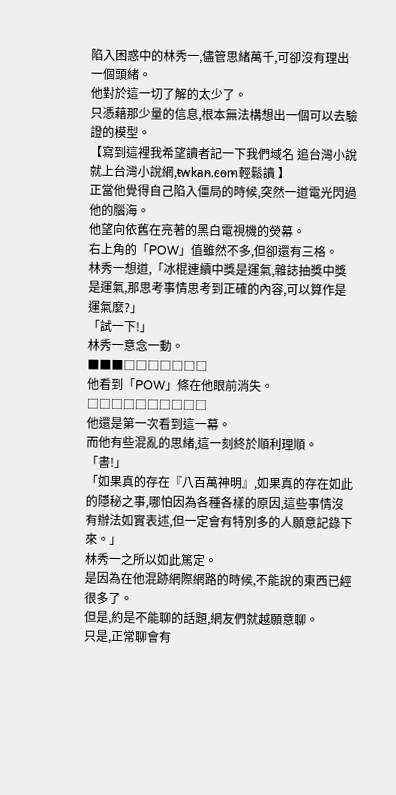陷入困惑中的林秀一,儘管思緒萬千,可卻沒有理出一個頭緒。
他對於這一切了解的太少了。
只憑藉那少量的信息,根本無法構想出一個可以去驗證的模型。
【寫到這裡我希望讀者記一下我們域名 追台灣小說就上台灣小說網,t̴w̴k̴a̴n̴.c̴o̴m̴輕鬆讀 】
正當他覺得自己陷入僵局的時候,突然一道電光閃過他的腦海。
他望向依舊在亮著的黑白電視機的熒幕。
右上角的「POW」值雖然不多,但卻還有三格。
林秀一想道,「冰棍連續中獎是運氣,雜誌抽獎中獎是運氣,那思考事情思考到正確的內容,可以算作是運氣麼?」
「試一下!」
林秀一意念一動。
■■■□□□□□□□
他看到「POW」條在他眼前消失。
□□□□□□□□□□
他還是第一次看到這一幕。
而他有些混亂的思緒,這一刻終於順利理順。
「書!」
「如果真的存在『八百萬神明』,如果真的存在如此的隱秘之事,哪怕因為各種各樣的原因,這些事情沒有辦法如實表述,但一定會有特別多的人願意記錄下來。」
林秀一之所以如此篤定。
是因為在他混跡網際網路的時候,不能說的東西已經很多了。
但是,約是不能聊的話題,網友們就越願意聊。
只是,正常聊會有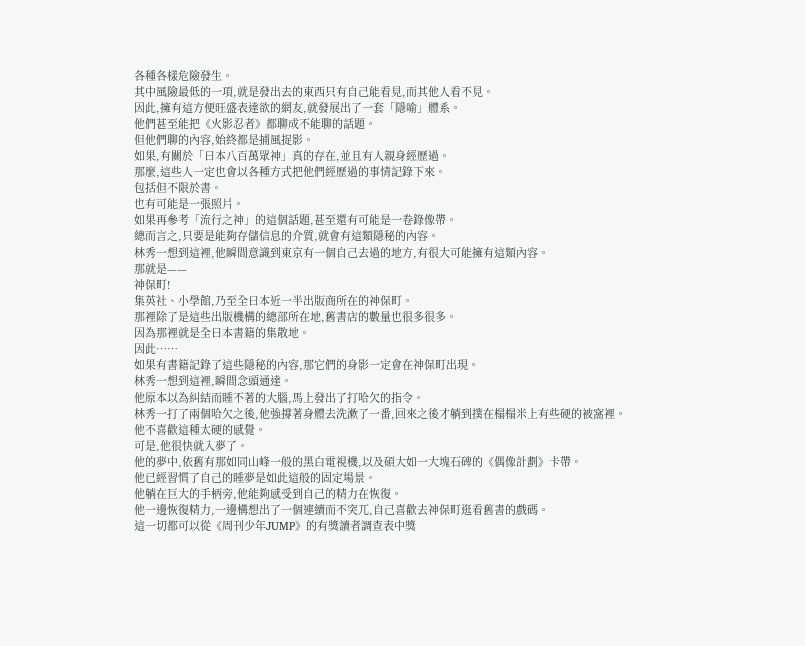各種各樣危險發生。
其中風險最低的一項,就是發出去的東西只有自己能看見,而其他人看不見。
因此,擁有這方便旺盛表達欲的網友,就發展出了一套「隱喻」體系。
他們甚至能把《火影忍者》都聊成不能聊的話題。
但他們聊的內容,始終都是捕風捉影。
如果,有關於「曰本八百萬眾神」真的存在,並且有人親身經歷過。
那麼,這些人一定也會以各種方式把他們經歷過的事情記錄下來。
包括但不限於書。
也有可能是一張照片。
如果再參考「流行之神」的這個話題,甚至還有可能是一卷錄像帶。
總而言之,只要是能夠存儲信息的介質,就會有這類隱秘的內容。
林秀一想到這裡,他瞬間意識到東京有一個自己去過的地方,有很大可能擁有這類內容。
那就是——
神保町!
集英社、小學館,乃至全曰本近一半出版商所在的神保町。
那裡除了是這些出版機構的總部所在地,舊書店的數量也很多很多。
因為那裡就是全曰本書籍的集散地。
因此……
如果有書籍記錄了這些隱秘的內容,那它們的身影一定會在神保町出現。
林秀一想到這裡,瞬間念頭通達。
他原本以為糾結而睡不著的大腦,馬上發出了打哈欠的指令。
林秀一打了兩個哈欠之後,他強撐著身體去洗漱了一番,回來之後才躺到撲在榻榻米上有些硬的被窩裡。
他不喜歡這種太硬的感覺。
可是,他很快就入夢了。
他的夢中,依舊有那如同山峰一般的黑白電視機,以及碩大如一大塊石碑的《偶像計劃》卡帶。
他已經習慣了自己的睡夢是如此這般的固定場景。
他躺在巨大的手柄旁,他能夠感受到自己的精力在恢復。
他一邊恢復精力,一邊構想出了一個連續而不突兀,自己喜歡去神保町逛看舊書的戲碼。
這一切都可以從《周刊少年JUMP》的有獎讀者調查表中獎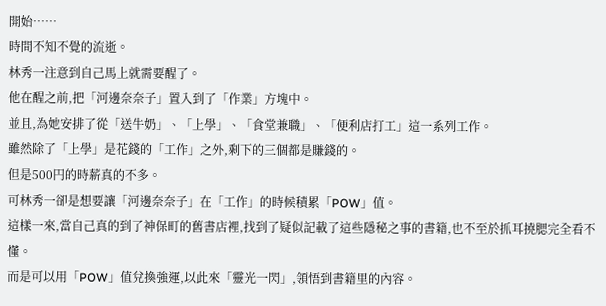開始……
時間不知不覺的流逝。
林秀一注意到自己馬上就需要醒了。
他在醒之前,把「河邊奈奈子」置入到了「作業」方塊中。
並且,為她安排了從「送牛奶」、「上學」、「食堂兼職」、「便利店打工」這一系列工作。
雖然除了「上學」是花錢的「工作」之外,剩下的三個都是賺錢的。
但是500円的時薪真的不多。
可林秀一卻是想要讓「河邊奈奈子」在「工作」的時候積累「POW」值。
這樣一來,當自己真的到了神保町的舊書店裡,找到了疑似記載了這些隱秘之事的書籍,也不至於抓耳撓腮完全看不懂。
而是可以用「POW」值兌換強運,以此來「靈光一閃」,領悟到書籍里的內容。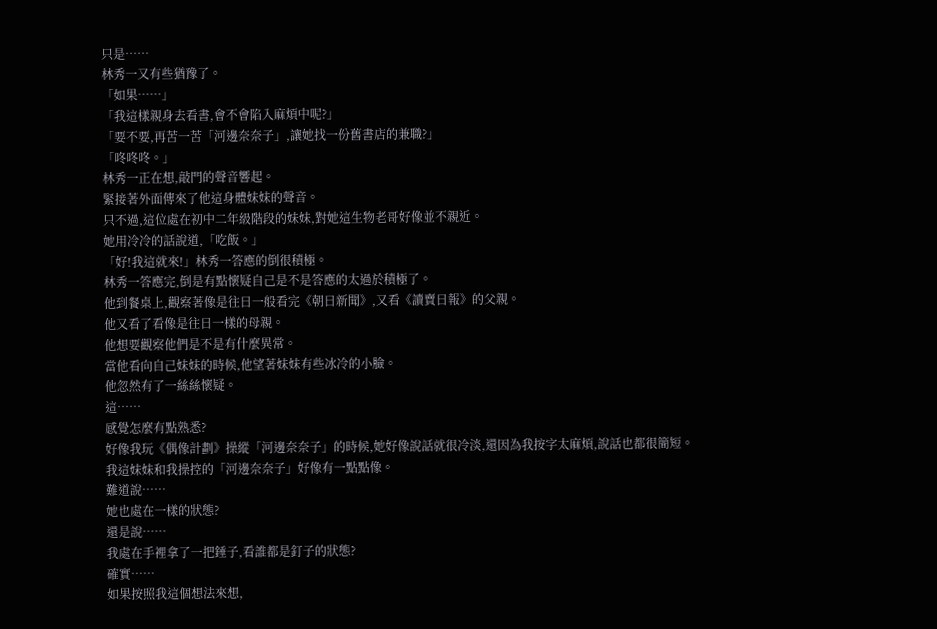只是……
林秀一又有些猶豫了。
「如果……」
「我這樣親身去看書,會不會陷入麻煩中呢?」
「要不要,再苦一苦「河邊奈奈子」,讓她找一份舊書店的兼職?」
「咚咚咚。」
林秀一正在想,敲門的聲音響起。
緊接著外面傳來了他這身體妹妹的聲音。
只不過,這位處在初中二年級階段的妹妹,對她這生物老哥好像並不親近。
她用冷冷的話說道,「吃飯。」
「好!我這就來!」林秀一答應的倒很積極。
林秀一答應完,倒是有點懷疑自己是不是答應的太過於積極了。
他到餐桌上,觀察著像是往日一般看完《朝日新聞》,又看《讀賣日報》的父親。
他又看了看像是往日一樣的母親。
他想要觀察他們是不是有什麼異常。
當他看向自己妹妹的時候,他望著妹妹有些冰冷的小臉。
他忽然有了一絲絲懷疑。
這……
感覺怎麼有點熟悉?
好像我玩《偶像計劃》操縱「河邊奈奈子」的時候,她好像說話就很冷淡,還因為我按字太麻煩,說話也都很簡短。
我這妹妹和我操控的「河邊奈奈子」好像有一點點像。
難道說……
她也處在一樣的狀態?
還是說……
我處在手裡拿了一把錘子,看誰都是釘子的狀態?
確實……
如果按照我這個想法來想,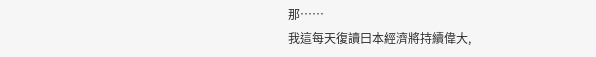那……
我這每天復讀曰本經濟將持續偉大,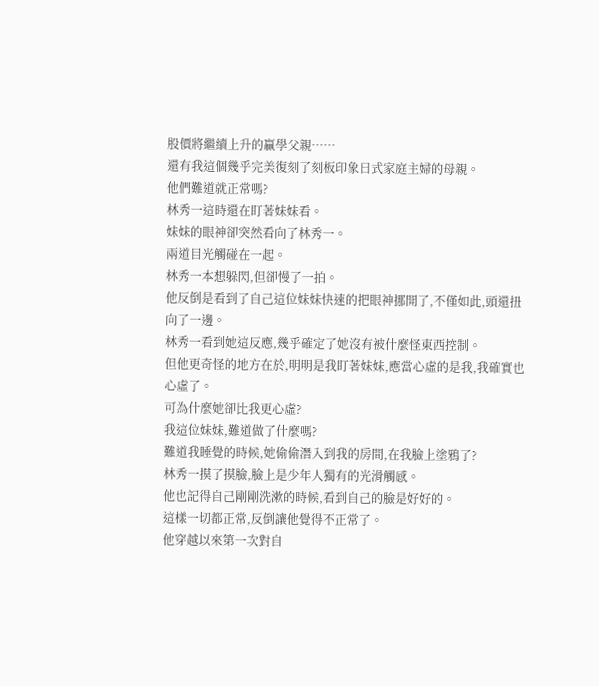股價將繼續上升的贏學父親……
還有我這個幾乎完美復刻了刻板印象日式家庭主婦的母親。
他們難道就正常嗎?
林秀一這時還在盯著妹妹看。
妹妹的眼神卻突然看向了林秀一。
兩道目光觸碰在一起。
林秀一本想躲閃,但卻慢了一拍。
他反倒是看到了自己這位妹妹快速的把眼神挪開了,不僅如此,頭還扭向了一邊。
林秀一看到她這反應,幾乎確定了她沒有被什麼怪東西控制。
但他更奇怪的地方在於,明明是我盯著妹妹,應當心虛的是我,我確實也心虛了。
可為什麼她卻比我更心虛?
我這位妹妹,難道做了什麼嗎?
難道我睡覺的時候,她偷偷潛入到我的房間,在我臉上塗鴉了?
林秀一摸了摸臉,臉上是少年人獨有的光滑觸感。
他也記得自己剛剛洗漱的時候,看到自己的臉是好好的。
這樣一切都正常,反倒讓他覺得不正常了。
他穿越以來第一次對自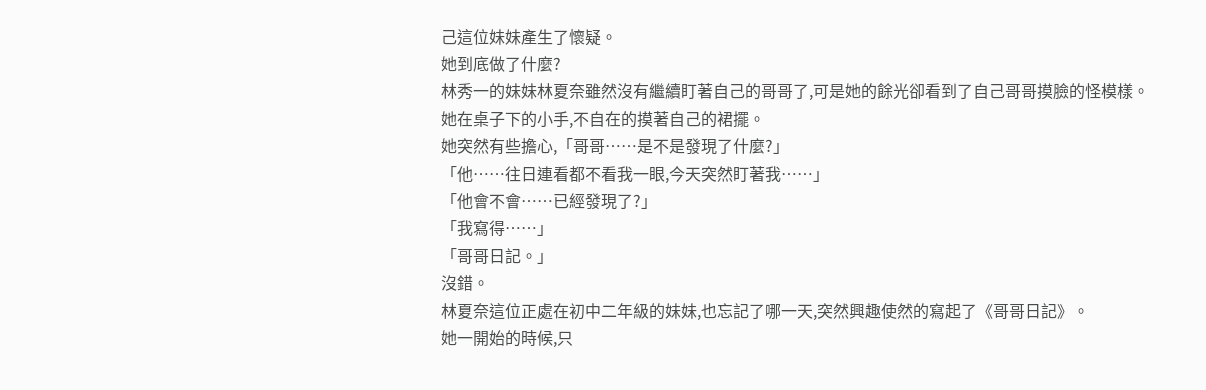己這位妹妹產生了懷疑。
她到底做了什麼?
林秀一的妹妹林夏奈雖然沒有繼續盯著自己的哥哥了,可是她的餘光卻看到了自己哥哥摸臉的怪模樣。
她在桌子下的小手,不自在的摸著自己的裙擺。
她突然有些擔心,「哥哥……是不是發現了什麼?」
「他……往日連看都不看我一眼,今天突然盯著我……」
「他會不會……已經發現了?」
「我寫得……」
「哥哥日記。」
沒錯。
林夏奈這位正處在初中二年級的妹妹,也忘記了哪一天,突然興趣使然的寫起了《哥哥日記》。
她一開始的時候,只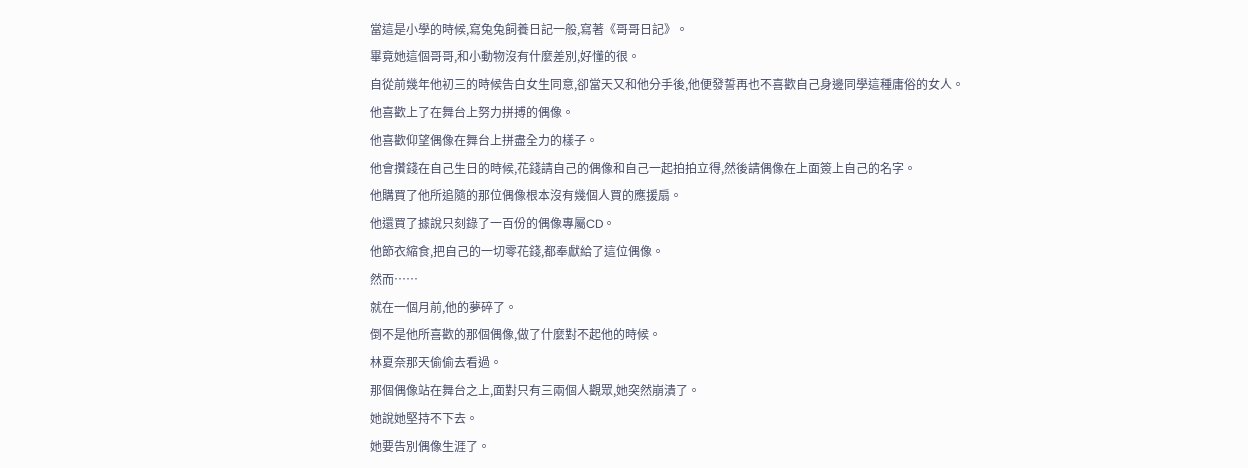當這是小學的時候,寫兔兔飼養日記一般,寫著《哥哥日記》。
畢竟她這個哥哥,和小動物沒有什麼差別,好懂的很。
自從前幾年他初三的時候告白女生同意,卻當天又和他分手後,他便發誓再也不喜歡自己身邊同學這種庸俗的女人。
他喜歡上了在舞台上努力拼搏的偶像。
他喜歡仰望偶像在舞台上拼盡全力的樣子。
他會攢錢在自己生日的時候,花錢請自己的偶像和自己一起拍拍立得,然後請偶像在上面簽上自己的名字。
他購買了他所追隨的那位偶像根本沒有幾個人買的應援扇。
他還買了據說只刻錄了一百份的偶像專屬CD。
他節衣縮食,把自己的一切零花錢,都奉獻給了這位偶像。
然而……
就在一個月前,他的夢碎了。
倒不是他所喜歡的那個偶像,做了什麼對不起他的時候。
林夏奈那天偷偷去看過。
那個偶像站在舞台之上,面對只有三兩個人觀眾,她突然崩潰了。
她說她堅持不下去。
她要告別偶像生涯了。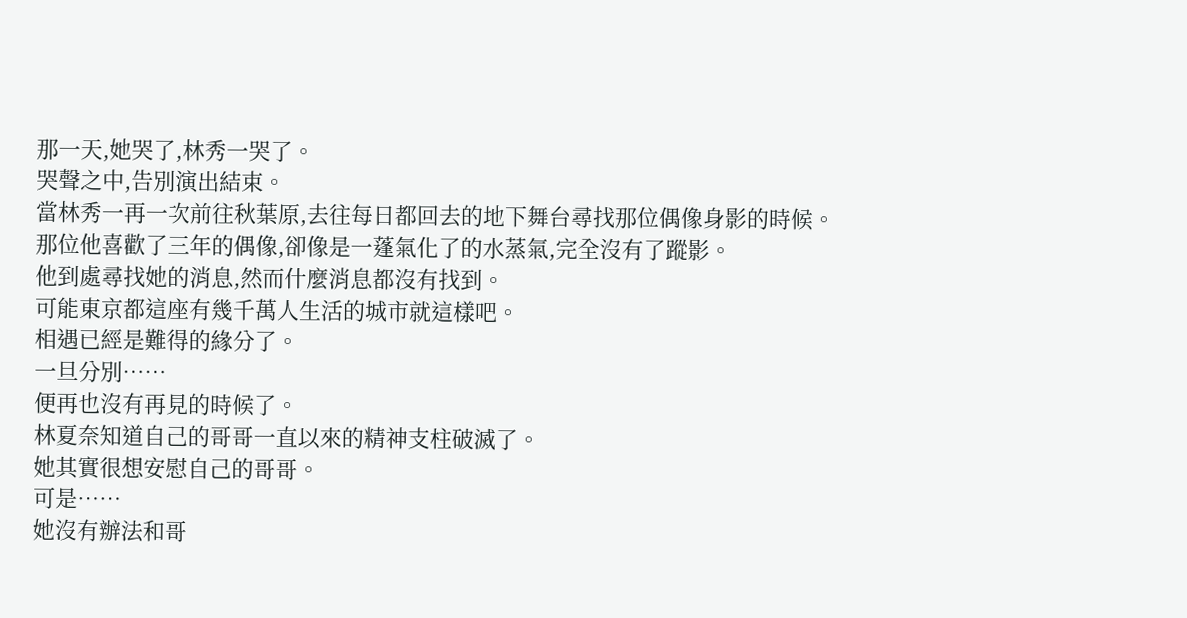那一天,她哭了,林秀一哭了。
哭聲之中,告別演出結束。
當林秀一再一次前往秋葉原,去往每日都回去的地下舞台尋找那位偶像身影的時候。
那位他喜歡了三年的偶像,卻像是一蓬氣化了的水蒸氣,完全沒有了蹤影。
他到處尋找她的消息,然而什麼消息都沒有找到。
可能東京都這座有幾千萬人生活的城市就這樣吧。
相遇已經是難得的緣分了。
一旦分別……
便再也沒有再見的時候了。
林夏奈知道自己的哥哥一直以來的精神支柱破滅了。
她其實很想安慰自己的哥哥。
可是……
她沒有辦法和哥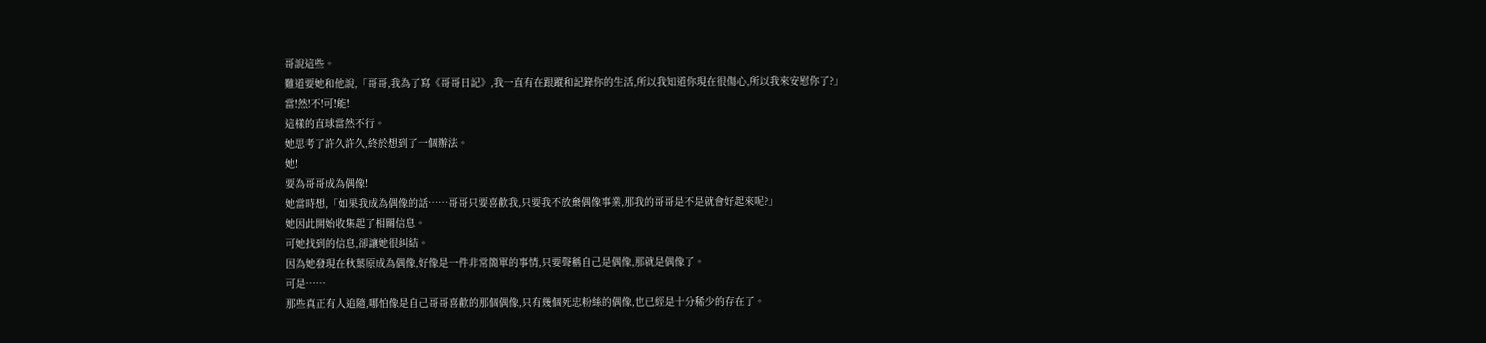哥說這些。
難道要她和他說,「哥哥,我為了寫《哥哥日記》,我一直有在跟蹤和記錄你的生活,所以我知道你現在很傷心,所以我來安慰你了?」
當!然!不!可!能!
這樣的直球當然不行。
她思考了許久許久,終於想到了一個辦法。
她!
要為哥哥成為偶像!
她當時想,「如果我成為偶像的話……哥哥只要喜歡我,只要我不放棄偶像事業,那我的哥哥是不是就會好起來呢?」
她因此開始收集起了相關信息。
可她找到的信息,卻讓她很糾結。
因為她發現在秋葉原成為偶像,好像是一件非常簡單的事情,只要聲稱自己是偶像,那就是偶像了。
可是……
那些真正有人追隨,哪怕像是自己哥哥喜歡的那個偶像,只有幾個死忠粉絲的偶像,也已經是十分稀少的存在了。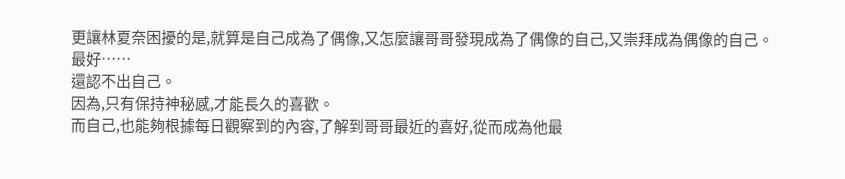更讓林夏奈困擾的是,就算是自己成為了偶像,又怎麼讓哥哥發現成為了偶像的自己,又崇拜成為偶像的自己。
最好……
還認不出自己。
因為,只有保持神秘感,才能長久的喜歡。
而自己,也能夠根據每日觀察到的內容,了解到哥哥最近的喜好,從而成為他最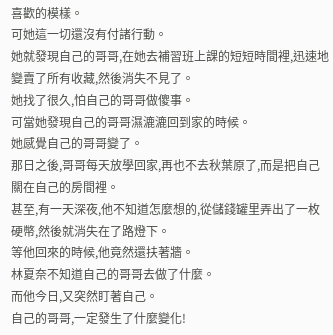喜歡的模樣。
可她這一切還沒有付諸行動。
她就發現自己的哥哥,在她去補習班上課的短短時間裡,迅速地變賣了所有收藏,然後消失不見了。
她找了很久,怕自己的哥哥做傻事。
可當她發現自己的哥哥濕漉漉回到家的時候。
她感覺自己的哥哥變了。
那日之後,哥哥每天放學回家,再也不去秋葉原了,而是把自己關在自己的房間裡。
甚至,有一天深夜,他不知道怎麼想的,從儲錢罐里弄出了一枚硬幣,然後就消失在了路燈下。
等他回來的時候,他竟然還扶著牆。
林夏奈不知道自己的哥哥去做了什麼。
而他今日,又突然盯著自己。
自己的哥哥,一定發生了什麼變化!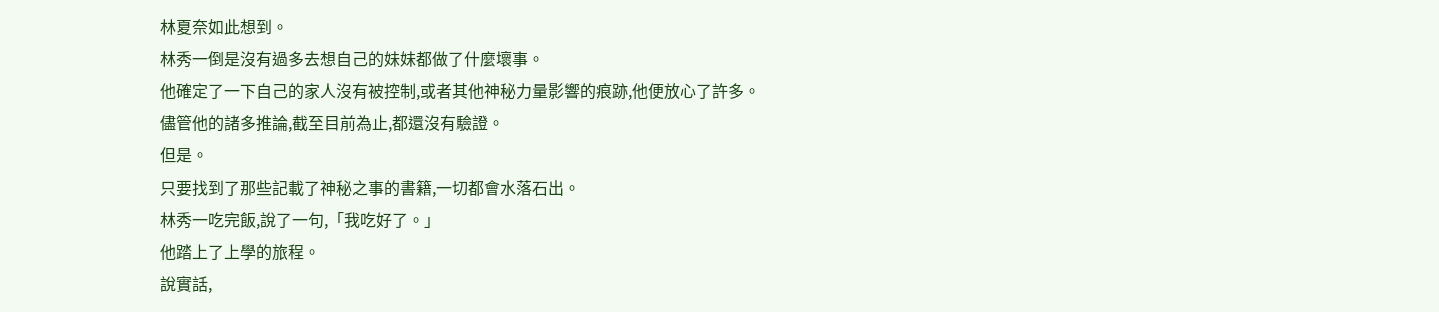林夏奈如此想到。
林秀一倒是沒有過多去想自己的妹妹都做了什麼壞事。
他確定了一下自己的家人沒有被控制,或者其他神秘力量影響的痕跡,他便放心了許多。
儘管他的諸多推論,截至目前為止,都還沒有驗證。
但是。
只要找到了那些記載了神秘之事的書籍,一切都會水落石出。
林秀一吃完飯,說了一句,「我吃好了。」
他踏上了上學的旅程。
說實話,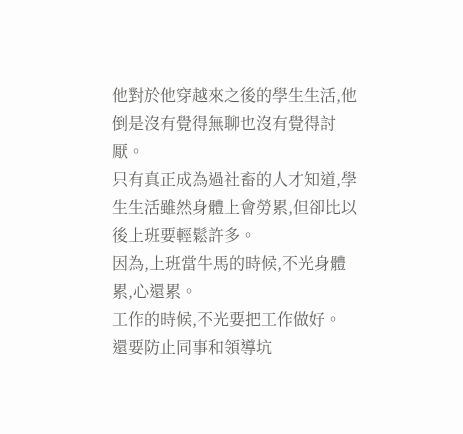他對於他穿越來之後的學生生活,他倒是沒有覺得無聊也沒有覺得討厭。
只有真正成為過社畜的人才知道,學生生活雖然身體上會勞累,但卻比以後上班要輕鬆許多。
因為,上班當牛馬的時候,不光身體累,心還累。
工作的時候,不光要把工作做好。
還要防止同事和領導坑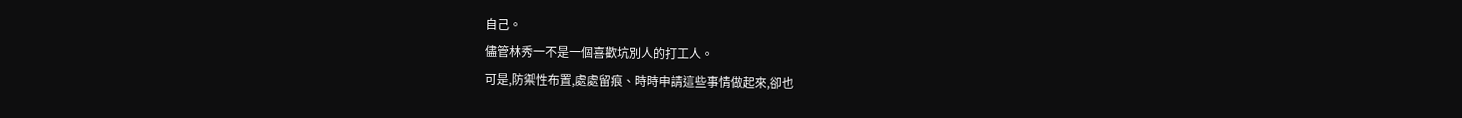自己。
儘管林秀一不是一個喜歡坑別人的打工人。
可是,防禦性布置,處處留痕、時時申請這些事情做起來,卻也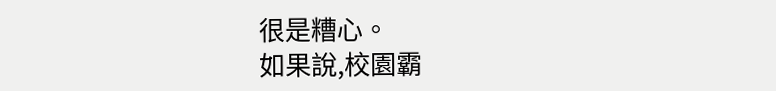很是糟心。
如果說,校園霸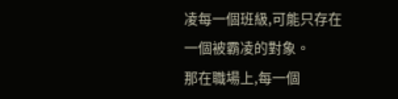凌每一個班級,可能只存在一個被霸凌的對象。
那在職場上,每一個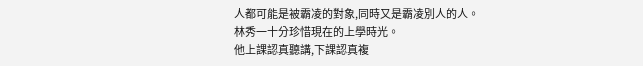人都可能是被霸凌的對象,同時又是霸凌別人的人。
林秀一十分珍惜現在的上學時光。
他上課認真聽講,下課認真複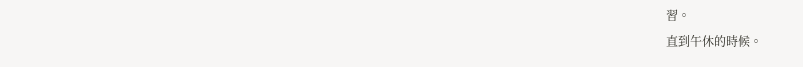習。
直到午休的時候。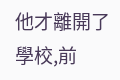他才離開了學校,前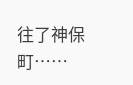往了神保町……